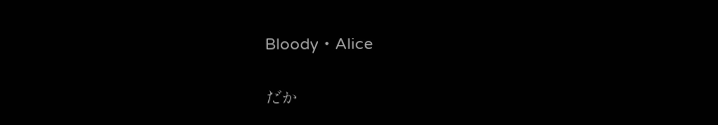Bloody・Alice

だか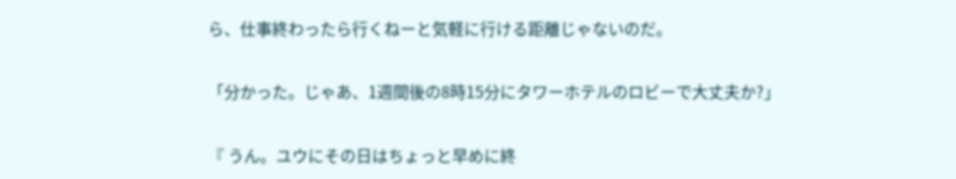ら、仕事終わったら行くねーと気軽に行ける距離じゃないのだ。

「分かった。じゃあ、1週間後の8時15分にタワーホテルのロビーで大丈夫か?」

『 うん。ユウにその日はちょっと早めに終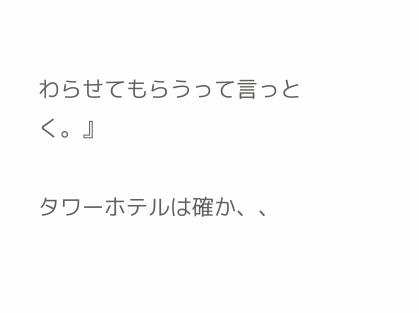わらせてもらうって言っとく。』

タワーホテルは確か、、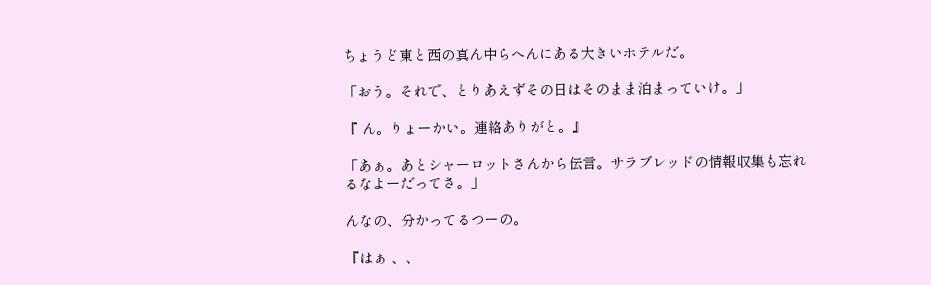ちょうど東と西の真ん中らへんにある大きいホテルだ。

「おう。それで、とりあえずその日はそのまま泊まっていけ。」

『 ん。りょーかい。連絡ありがと。』

「あぁ。あとシャーロットさんから伝言。サラブレッドの情報収集も忘れるなよーだってさ。」

んなの、分かってるつーの。

『はぁ 、、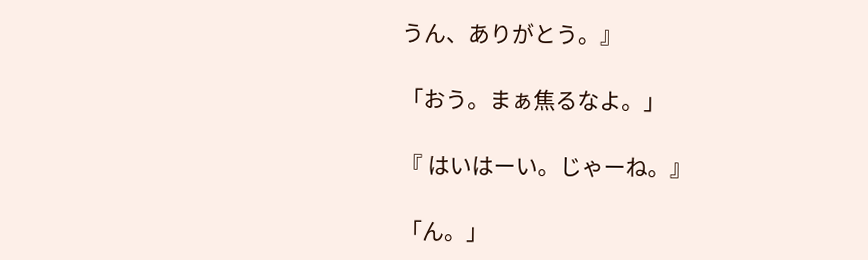うん、ありがとう。』

「おう。まぁ焦るなよ。」

『 はいはーい。じゃーね。』

「ん。」